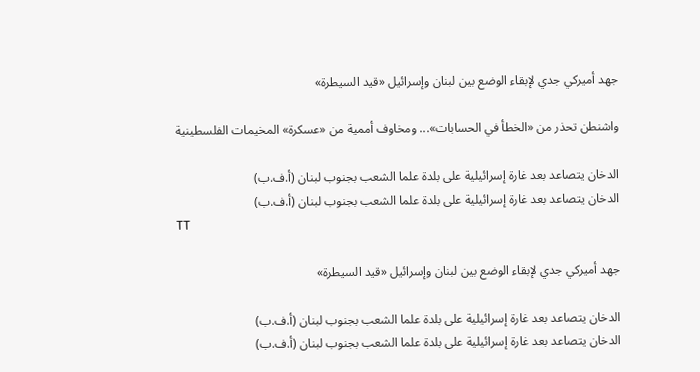جهد أميركي جدي لإبقاء الوضع بين لبنان وإسرائيل «قيد السيطرة»

واشنطن تحذر من «الخطأ في الحسابات»... ومخاوف أممية من «عسكرة» المخيمات الفلسطينية

الدخان يتصاعد بعد غارة إسرائيلية على بلدة علما الشعب بجنوب لبنان (أ.ف.ب)
الدخان يتصاعد بعد غارة إسرائيلية على بلدة علما الشعب بجنوب لبنان (أ.ف.ب)
TT

جهد أميركي جدي لإبقاء الوضع بين لبنان وإسرائيل «قيد السيطرة»

الدخان يتصاعد بعد غارة إسرائيلية على بلدة علما الشعب بجنوب لبنان (أ.ف.ب)
الدخان يتصاعد بعد غارة إسرائيلية على بلدة علما الشعب بجنوب لبنان (أ.ف.ب)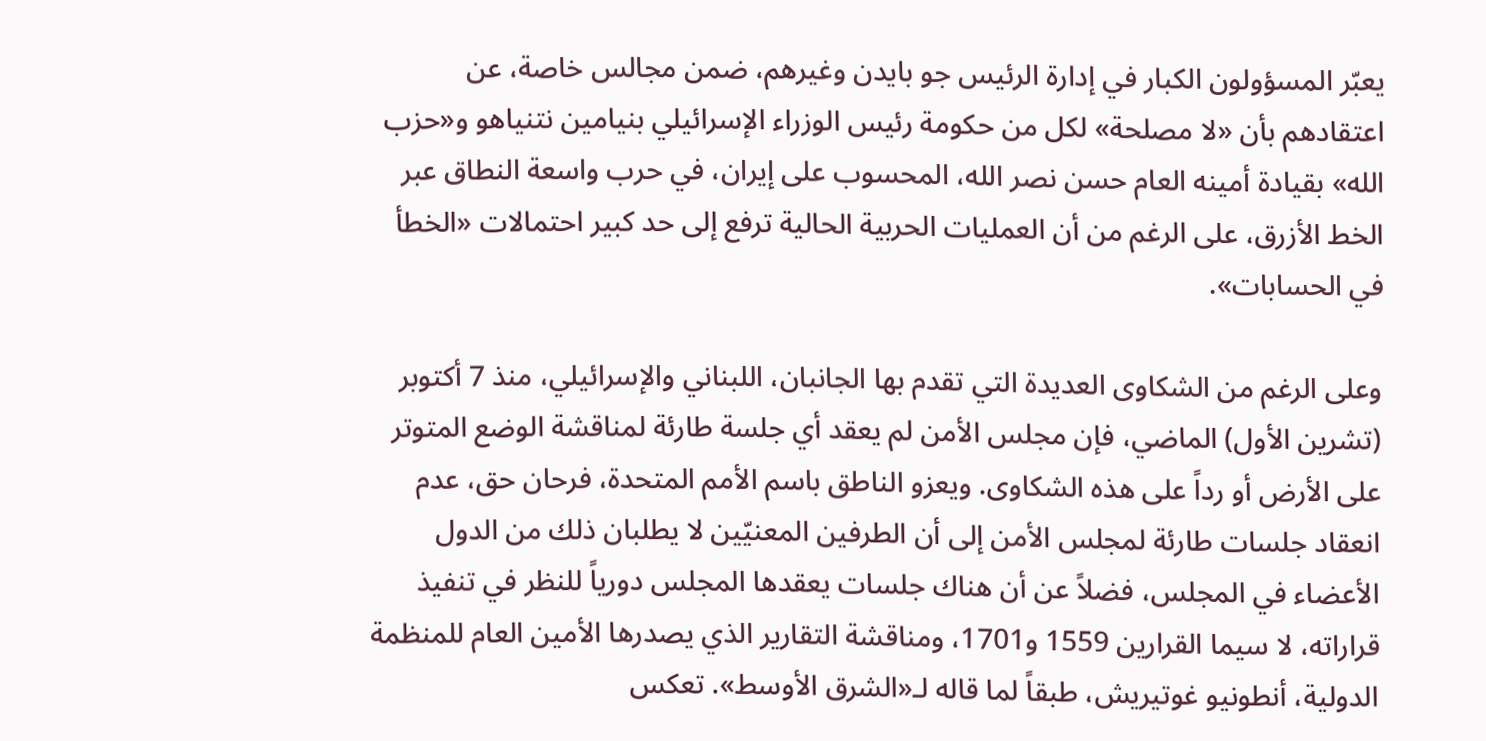يعبّر المسؤولون الكبار في إدارة الرئيس جو بايدن وغيرهم، ضمن مجالس خاصة، عن اعتقادهم بأن «لا مصلحة» لكل من حكومة رئيس الوزراء الإسرائيلي بنيامين نتنياهو و«حزب الله» بقيادة أمينه العام حسن نصر الله، المحسوب على إيران، في حرب واسعة النطاق عبر الخط الأزرق، على الرغم من أن العمليات الحربية الحالية ترفع إلى حد كبير احتمالات «الخطأ في الحسابات».

وعلى الرغم من الشكاوى العديدة التي تقدم بها الجانبان، اللبناني والإسرائيلي، منذ 7 أكتوبر (تشرين الأول) الماضي، فإن مجلس الأمن لم يعقد أي جلسة طارئة لمناقشة الوضع المتوتر على الأرض أو رداً على هذه الشكاوى. ويعزو الناطق باسم الأمم المتحدة، فرحان حق، عدم انعقاد جلسات طارئة لمجلس الأمن إلى أن الطرفين المعنيّين لا يطلبان ذلك من الدول الأعضاء في المجلس، فضلاً عن أن هناك جلسات يعقدها المجلس دورياً للنظر في تنفيذ قراراته، لا سيما القرارين 1559 و1701، ومناقشة التقارير الذي يصدرها الأمين العام للمنظمة الدولية، أنطونيو غوتيريش، طبقاً لما قاله لـ«الشرق الأوسط». تعكس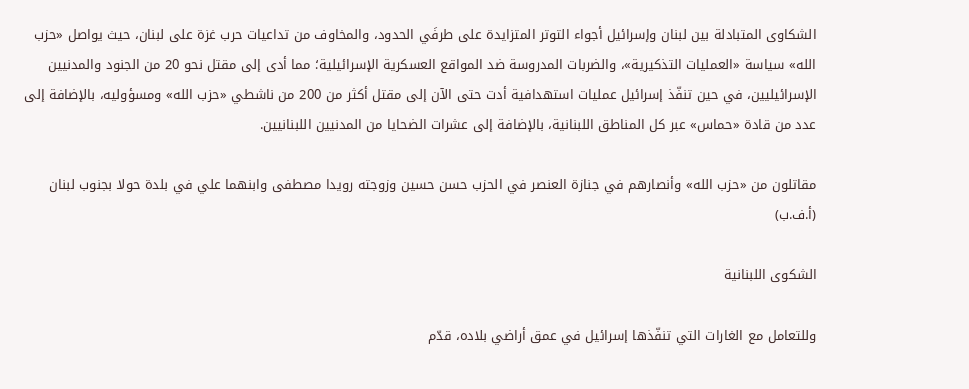الشكاوى المتبادلة بين لبنان وإسرائيل أجواء التوتر المتزايدة على طرفَي الحدود، والمخاوف من تداعيات حرب غزة على لبنان، حيث يواصل «حزب الله» سياسة «العمليات التذكيرية»، والضربات المدروسة ضد المواقع العسكرية الإسرائيلية؛ مما أدى إلى مقتل نحو 20 من الجنود والمدنيين الإسرائيليين، في حين تنفّذ إسرائيل عمليات استهدافية أدت حتى الآن إلى مقتل أكثر من 200 من ناشطي «حزب الله» ومسؤوليه، بالإضافة إلى عدد من قادة «حماس» عبر كل المناطق اللبنانية، بالإضافة إلى عشرات الضحايا من المدنيين اللبنانيين.

مقاتلون من «حزب الله» وأنصارهم في جنازة العنصر في الحزب حسن حسين وزوجته رويدا مصطفى وابنهما علي في بلدة حولا بجنوب لبنان (أ.ف.ب)

الشكوى اللبنانية

وللتعامل مع الغارات التي تنفّذها إسرائيل في عمق أراضي بلاده، قدّم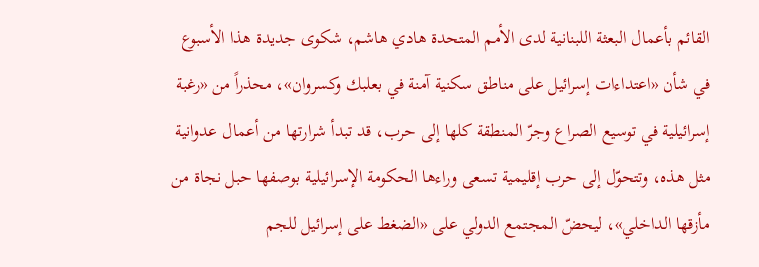القائم بأعمال البعثة اللبنانية لدى الأمم المتحدة هادي هاشم، شكوى جديدة هذا الأسبوع في شأن «اعتداءات إسرائيل على مناطق سكنية آمنة في بعلبك وكسروان»، محذراً من «رغبة إسرائيلية في توسيع الصراع وجرّ المنطقة كلها إلى حرب، قد تبدأ شرارتها من أعمال عدوانية مثل هذه، وتتحوّل إلى حرب إقليمية تسعى وراءها الحكومة الإسرائيلية بوصفها حبل نجاة من مأزقها الداخلي»، ليحضّ المجتمع الدولي على «الضغط على إسرائيل للجم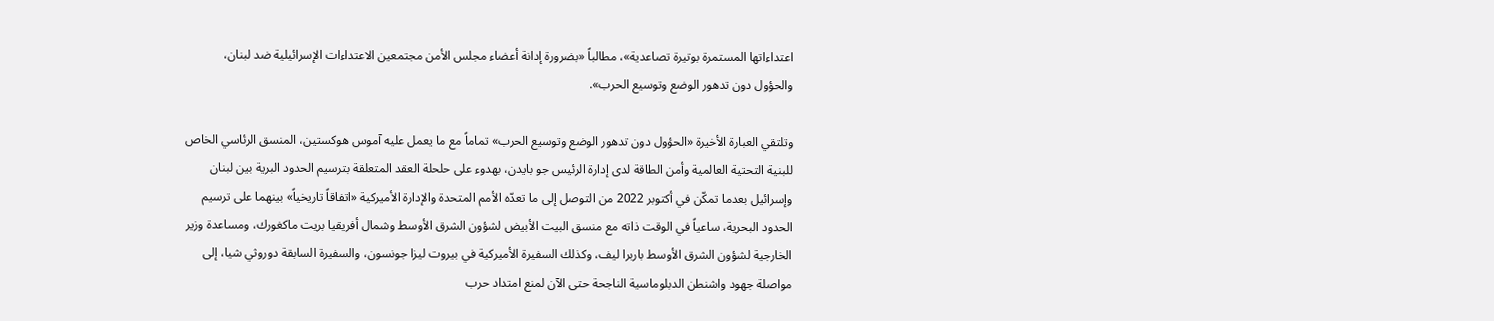اعتداءاتها المستمرة بوتيرة تصاعدية»، مطالباً «بضرورة إدانة أعضاء مجلس الأمن مجتمعين الاعتداءات الإسرائيلية ضد لبنان، والحؤول دون تدهور الوضع وتوسيع الحرب».

وتلتقي العبارة الأخيرة «الحؤول دون تدهور الوضع وتوسيع الحرب» تماماً مع ما يعمل عليه آموس هوكستين، المنسق الرئاسي الخاص للبنية التحتية العالمية وأمن الطاقة لدى إدارة الرئيس جو بايدن، بهدوء على حلحلة العقد المتعلقة بترسيم الحدود البرية بين لبنان وإسرائيل بعدما تمكّن في أكتوبر 2022 من التوصل إلى ما تعدّه الأمم المتحدة والإدارة الأميركية «اتفاقاً تاريخياً» بينهما على ترسيم الحدود البحرية، ساعياً في الوقت ذاته مع منسق البيت الأبيض لشؤون الشرق الأوسط وشمال أفريقيا بريت ماكغورك، ومساعدة وزير الخارجية لشؤون الشرق الأوسط باربرا ليف، وكذلك السفيرة الأميركية في بيروت ليزا جونسون، والسفيرة السابقة دوروثي شيا، إلى مواصلة جهود واشنطن الدبلوماسية الناجحة حتى الآن لمنع امتداد حرب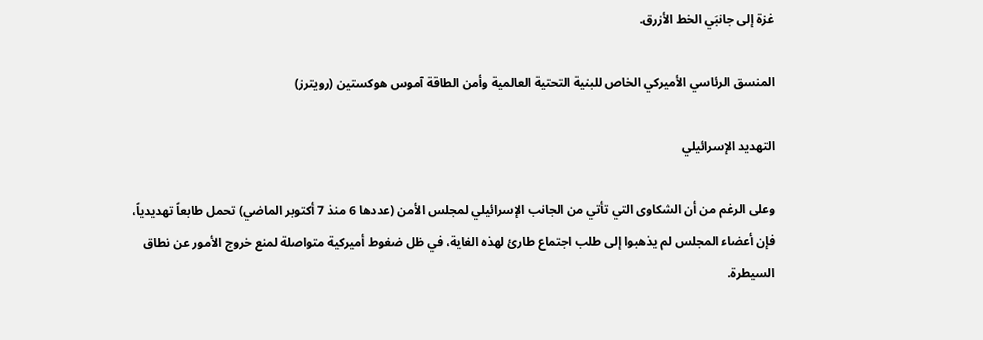غزة إلى جانبَي الخط الأزرق.

المنسق الرئاسي الأميركي الخاص للبنية التحتية العالمية وأمن الطاقة آموس هوكستين (رويترز)

التهديد الإسرائيلي

وعلى الرغم من أن الشكاوى التي تأتي من الجانب الإسرائيلي لمجلس الأمن (عددها 6 منذ 7 أكتوبر الماضي) تحمل طابعاً تهديدياً، فإن أعضاء المجلس لم يذهبوا إلى طلب اجتماع طارئ لهذه الغاية، في ظل ضغوط أميركية متواصلة لمنع خروج الأمور عن نطاق السيطرة.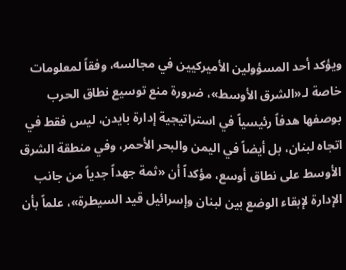ويؤكد أحد المسؤولين الأميركيين في مجالسه، وفقاً لمعلومات خاصة لـ«الشرق الأوسط»، ضرورة منع توسيع نطاق الحرب بوصفها هدفاً رئيسياً في استراتيجية إدارة بايدن، ليس فقط في اتجاه لبنان، بل أيضاً في اليمن والبحر الأحمر، وفي منطقة الشرق الأوسط على نطاق أوسع، مؤكداً أن «ثمة جهداً جدياً من جانب الإدارة لإبقاء الوضع بين لبنان وإسرائيل قيد السيطرة»، علماً بأن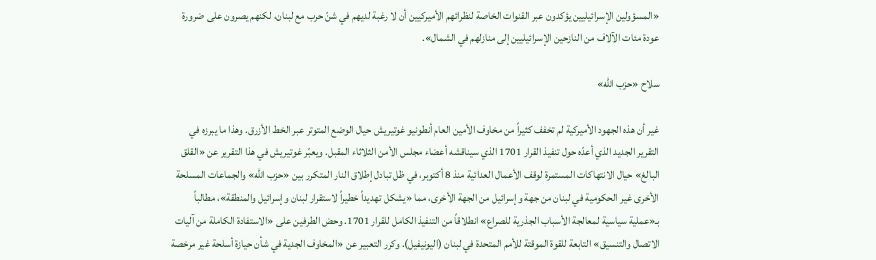«المسؤولين الإسرائيليين يؤكدون عبر القنوات الخاصة لنظرائهم الأميركيين أن لا رغبة لديهم في شنّ حرب مع لبنان، لكنهم يصرون على ضرورة عودة مئات الآلاف من النازحين الإسرائيليين إلى منازلهم في الشمال».

سلاح «حزب الله»

غير أن هذه الجهود الأميركية لم تخفف كثيراً من مخاوف الأمين العام أنطونيو غوتيريش حيال الوضع المتوتر عبر الخط الأزرق. وهذا ما يبرزه في التقرير الجديد الذي أعدّه حول تنفيذ القرار 1701 الذي سيناقشه أعضاء مجلس الأمن الثلاثاء المقبل. ويعبّر غوتيريش في هذا التقرير عن «القلق البالغ» حيال الانتهاكات المستمرة لوقف الأعمال العدائية منذ 8 أكتوبر، في ظل تبادل إطلاق النار المتكرر بين «حزب الله» والجماعات المسلحة الأخرى غير الحكومية في لبنان من جهة وإسرائيل من الجهة الأخرى، مما «يشكل تهديداً خطيراً لاستقرار لبنان وإسرائيل والمنطقة»، مطالباً بـ«عملية سياسية لمعالجة الأسباب الجذرية للصراع» انطلاقاً من التنفيذ الكامل للقرار 1701. وحض الطرفين على «الاستفادة الكاملة من آليات الاتصال والتنسيق» التابعة للقوة الموقتة للأمم المتحدة في لبنان (اليونيفيل). وكرر التعبير عن «المخاوف الجدية في شأن حيازة أسلحة غير مرخصة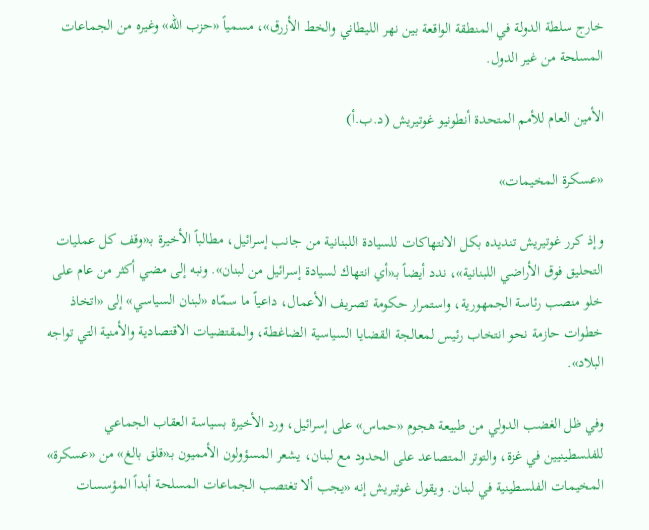خارج سلطة الدولة في المنطقة الواقعة بين نهر الليطاني والخط الأزرق»، مسمياً «حزب الله» وغيره من الجماعات المسلحة من غير الدول.

الأمين العام للأمم المتحدة أنطونيو غوتيريش (د.ب.أ)

«عسكرة المخيمات»

وإذ كرر غوتيريش تنديده بكل الانتهاكات للسيادة اللبنانية من جانب إسرائيل، مطالباً الأخيرة بـ«وقف كل عمليات التحليق فوق الأراضي اللبنانية»، ندد أيضاً بـ«أي انتهاك لسيادة إسرائيل من لبنان». ونبه إلى مضي أكثر من عام على خلو منصب رئاسة الجمهورية، واستمرار حكومة تصريف الأعمال، داعياً ما سمّاه «لبنان السياسي» إلى «اتخاذ خطوات حازمة نحو انتخاب رئيس لمعالجة القضايا السياسية الضاغطة، والمقتضيات الاقتصادية والأمنية التي تواجه البلاد».

وفي ظل الغضب الدولي من طبيعة هجوم «حماس» على إسرائيل، ورد الأخيرة بسياسة العقاب الجماعي للفلسطينيين في غزة، والتوتر المتصاعد على الحدود مع لبنان، يشعر المسؤولون الأمميون بـ«قلق بالغ» من «عسكرة» المخيمات الفلسطينية في لبنان. ويقول غوتيريش إنه «يجب ألا تغتصب الجماعات المسلحة أبداً المؤسسات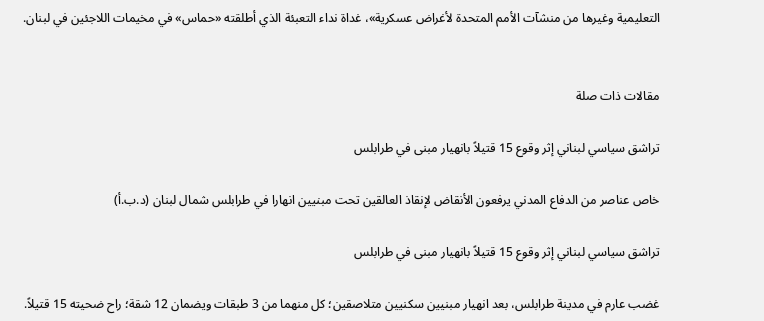التعليمية وغيرها من منشآت الأمم المتحدة لأغراض عسكرية»، غداة نداء التعبئة الذي أطلقته «حماس» في مخيمات اللاجئين في لبنان.


مقالات ذات صلة

تراشق سياسي لبناني إثر وقوع 15 قتيلاً بانهيار مبنى في طرابلس

خاص عناصر من الدفاع المدني يرفعون الأنقاض لإنقاذ العالقين تحت مبنيين انهارا في طرابلس شمال لبنان (د.ب.أ)

تراشق سياسي لبناني إثر وقوع 15 قتيلاً بانهيار مبنى في طرابلس

غضب عارم في مدينة طرابلس، بعد انهيار مبنيين سكنيين متلاصقين؛ كل منهما من 3 طبقات ويضمان 12 شقة؛ راح ضحيته 15 قتيلاً.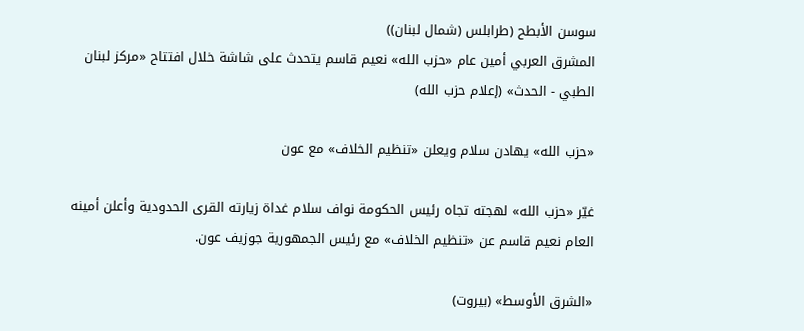سوسن الأبطح (طرابلس (شمال لبنان))
المشرق العربي أمين عام «حزب الله» نعيم قاسم يتحدث على شاشة خلال افتتاح «مركز لبنان الطبي - الحدث» (إعلام حزب الله)

«حزب الله» يهادن سلام ويعلن «تنظيم الخلاف» مع عون

غيّر «حزب الله» لهجته تجاه رئيس الحكومة نواف سلام غداة زيارته القرى الحدودية وأعلن أمينه العام نعيم قاسم عن «تنظيم الخلاف» مع رئيس الجمهورية جوزيف عون.

«الشرق الأوسط» (بيروت)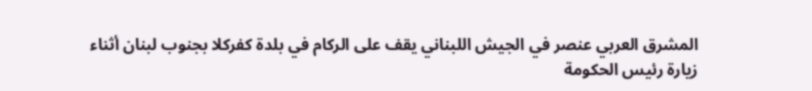المشرق العربي عنصر في الجيش اللبناني يقف على الركام في بلدة كفركلا بجنوب لبنان أثناء زيارة رئيس الحكومة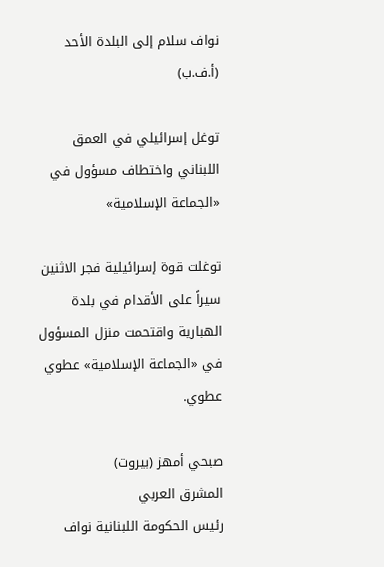نواف سلام إلى البلدة الأحد (أ.ف.ب)

توغل إسرائيلي في العمق اللبناني واختطاف مسؤول في «الجماعة الإسلامية»

توغلت قوة إسرائيلية فجر الاثنين سيراً على الأقدام في بلدة الهبارية واقتحمت منزل المسؤول في «الجماعة الإسلامية» عطوي عطوي.

صبحي أمهز (بيروت)
المشرق العربي
رئيس الحكومة اللبنانية نواف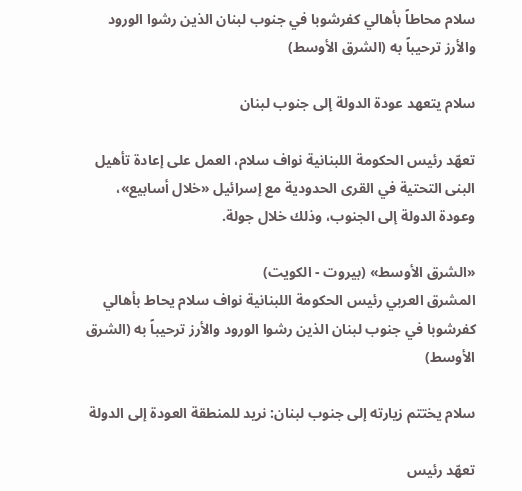سلام محاطاً بأهالي كفرشوبا في جنوب لبنان الذين رشوا الورود والأرز ترحيباً به (الشرق الأوسط)

سلام يتعهد عودة الدولة إلى جنوب لبنان

تعهّد رئيس الحكومة اللبنانية نواف سلام، العمل على إعادة تأهيل البنى التحتية في القرى الحدودية مع إسرائيل «خلال أسابيع»، وعودة الدولة إلى الجنوب، وذلك خلال جولة.

«الشرق الأوسط» (بيروت - الكويت)
المشرق العربي رئيس الحكومة اللبنانية نواف سلام يحاط بأهالي كفرشوبا في جنوب لبنان الذين رشوا الورود والأرز ترحيباً به (الشرق الأوسط)

سلام يختتم زيارته إلى جنوب لبنان: نريد للمنطقة العودة إلى الدولة

تعهّد رئيس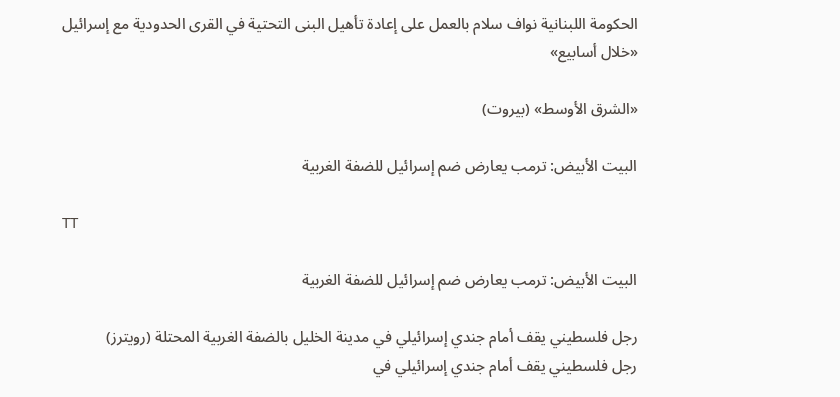الحكومة اللبنانية نواف سلام بالعمل على إعادة تأهيل البنى التحتية في القرى الحدودية مع إسرائيل «خلال أسابيع»

«الشرق الأوسط» (بيروت)

البيت الأبيض: ترمب يعارض ضم إسرائيل للضفة الغربية

TT

البيت الأبيض: ترمب يعارض ضم إسرائيل للضفة الغربية

رجل فلسطيني يقف أمام جندي إسرائيلي في مدينة الخليل بالضفة الغربية المحتلة (رويترز)
رجل فلسطيني يقف أمام جندي إسرائيلي في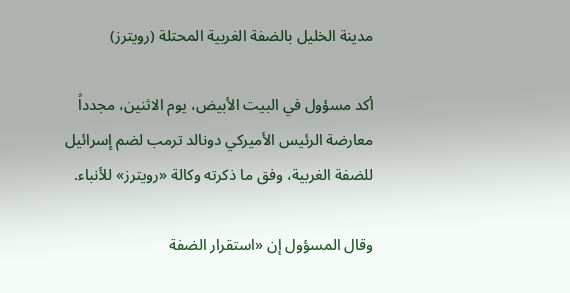مدينة الخليل بالضفة الغربية المحتلة (رويترز)

أكد مسؤول في ‌البيت الأبيض، ‌يوم الاثنين، مجدداً معارضة ‌الرئيس الأميركي دونالد ترمب لضم إسرائيل للضفة الغربية، وفق ما ذكرته وكالة «رويترز» للأنباء.

وقال ‌المسؤول إن ‍«استقرار الضفة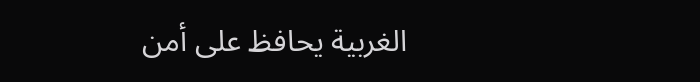الغربية يحافظ على أمن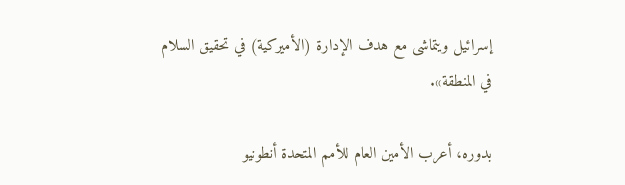إسرائيل ويتماشى مع هدف الإدارة (الأميركية) في تحقيق السلام في المنطقة».

بدوره، أعرب الأمين العام للأمم المتحدة أنطونيو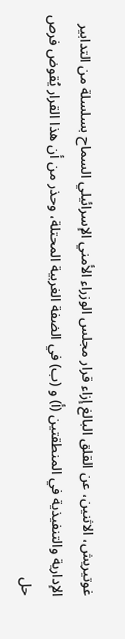غوتيريش، الاثنين، عن القلق البالغ إزاء قرار مجلس الوزراء الأمني الإسرائيلي السماح بسلسلة من التدابير الإدارية والتنفيذية في المنطقتين (أ) و (ب) في الضفة الغربية المحتلة، وحذر من أن هذا القرار يُقوض فرص حل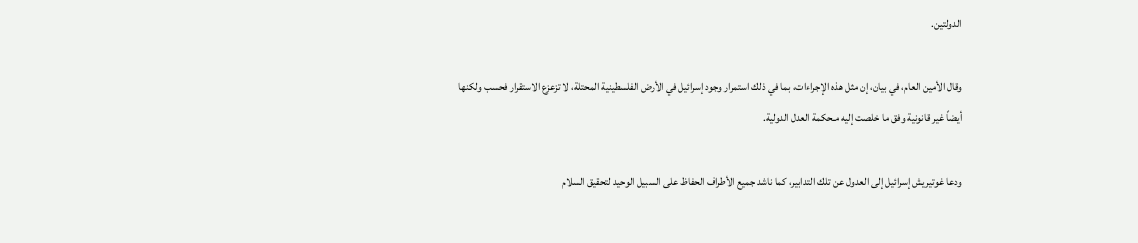الدولتين.

وقال الأمين العام، في بيان، إن مثل هذه الإجراءات، بما في ذلك استمرار وجود إسرائيل في الأرض الفلسطينية المحتلة، لا تزعزع الاستقرار فحسب ولكنها أيضاً غير قانونية وفق ما خلصت إليه مـحكمة العدل الدولية.

ودعا غوتيريش إسرائيل إلى العدول عن تلك التدابير، كما ناشد جميع الأطراف الحفاظ على السبيل الوحيد لتحقيق السلام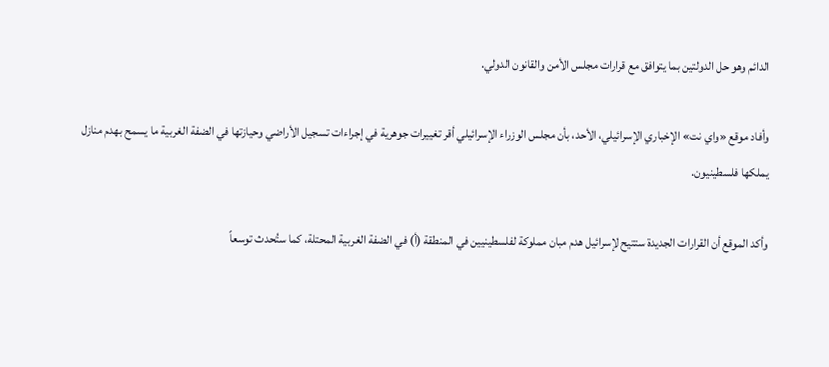الدائم وهو حل الدولتين بما يتوافق مع قرارات مجلس الأمن والقانون الدولي.

وأفاد موقع «واي نت» الإخباري الإسرائيلي، الأحد، بأن مجلس الوزراء الإسرائيلي أقر تغييرات جوهرية في إجراءات تسجيل الأراضي وحيازتها في الضفة الغربية ما يسمح بهدم منازل يملكها فلسطينيون.

وأكد الموقع أن القرارات الجديدة ستتيح لإسرائيل هدم مبان مملوكة لفلسطينيين في المنطقة (أ) في الضفة الغربية المحتلة، كما ستُحدث توسعاً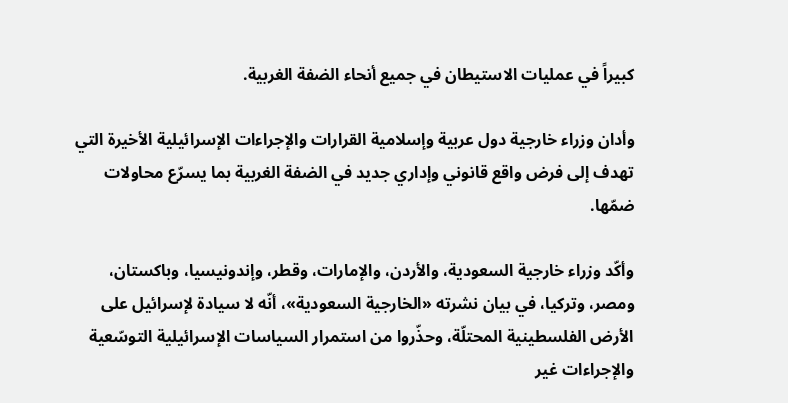كبيراً في عمليات الاستيطان في جميع أنحاء الضفة الغربية.

وأدان وزراء خارجية دول عربية وإسلامية القرارات والإجراءات الإسرائيلية الأخيرة التي تهدف إلى فرض واقع قانوني وإداري جديد في الضفة الغربية بما يسرّع محاولات ضمّها.

وأكّد وزراء خارجية السعودية، والأردن، والإمارات، وقطر، وإندونيسيا، وباكستان، ومصر، وتركيا، في بيان نشرته «الخارجية السعودية»، أنّه لا سيادة لإسرائيل على الأرض الفلسطينية المحتلّة، وحذّروا من استمرار السياسات الإسرائيلية التوسّعية والإجراءات غير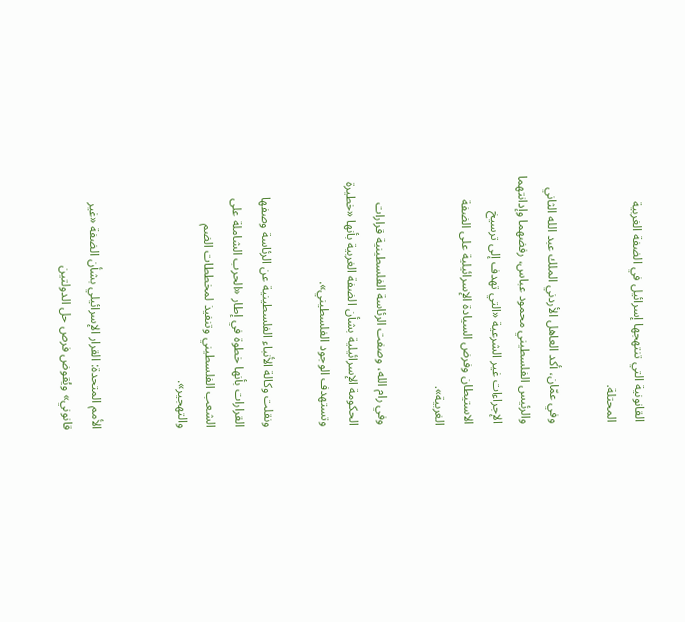القانونية التي تنتهجها إسرائيل في الضفة الغربية المحتلة.

وفي عمّان، أكد العاهل الأردني الملك عبد الله الثاني والرئيس الفلسطيني محمود عباس، رفضهما وإدانتهما الإجراءات غير الشرعية «التي تهدف إلى ترسيخ الاستيطان وفرض السيادة الإسرائيلية على الضفة الغربية».

وفي رام الله، وصفت الرئاسة الفلسطينية قرارات الحكومة الإسرائيلية بشأن الضفة الغربية بأنها «خطيرة وتستهدف الوجود الفلسطيني».

ونقلت وكالة الأنباء الفلسطينية عن الرئاسة وصفها القرارات بأنها خطوة في إطار «الحرب الشاملة على الشعب الفلسطيني وتنفيذ لمخططات الضم والتهجير».


الأمم المتحدة: القرار الإسرائيلي بشأن الضفة «غير قانوني» ويُقوض فرص حل الدولتين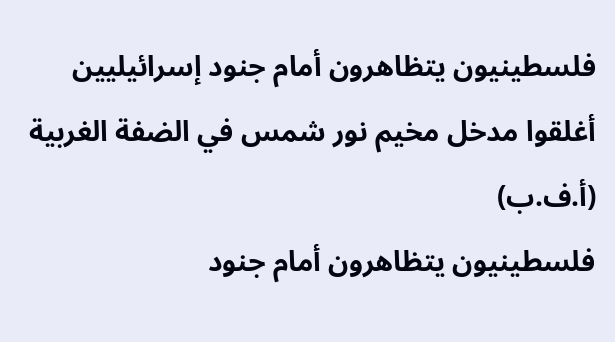فلسطينيون يتظاهرون أمام جنود إسرائيليين أغلقوا مدخل مخيم نور شمس في الضفة الغربية (أ.ف.ب)
فلسطينيون يتظاهرون أمام جنود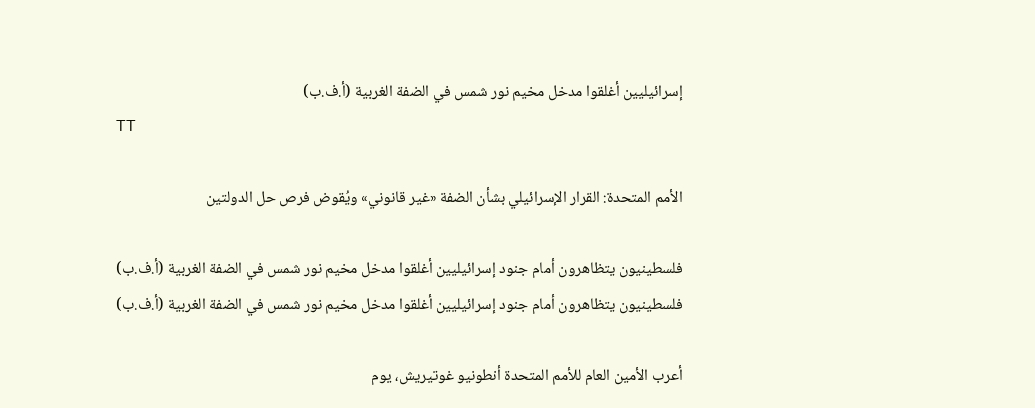إسرائيليين أغلقوا مدخل مخيم نور شمس في الضفة الغربية (أ.ف.ب)
TT

الأمم المتحدة: القرار الإسرائيلي بشأن الضفة «غير قانوني» ويُقوض فرص حل الدولتين

فلسطينيون يتظاهرون أمام جنود إسرائيليين أغلقوا مدخل مخيم نور شمس في الضفة الغربية (أ.ف.ب)
فلسطينيون يتظاهرون أمام جنود إسرائيليين أغلقوا مدخل مخيم نور شمس في الضفة الغربية (أ.ف.ب)

أعرب الأمين العام للأمم المتحدة أنطونيو غوتيريش، يوم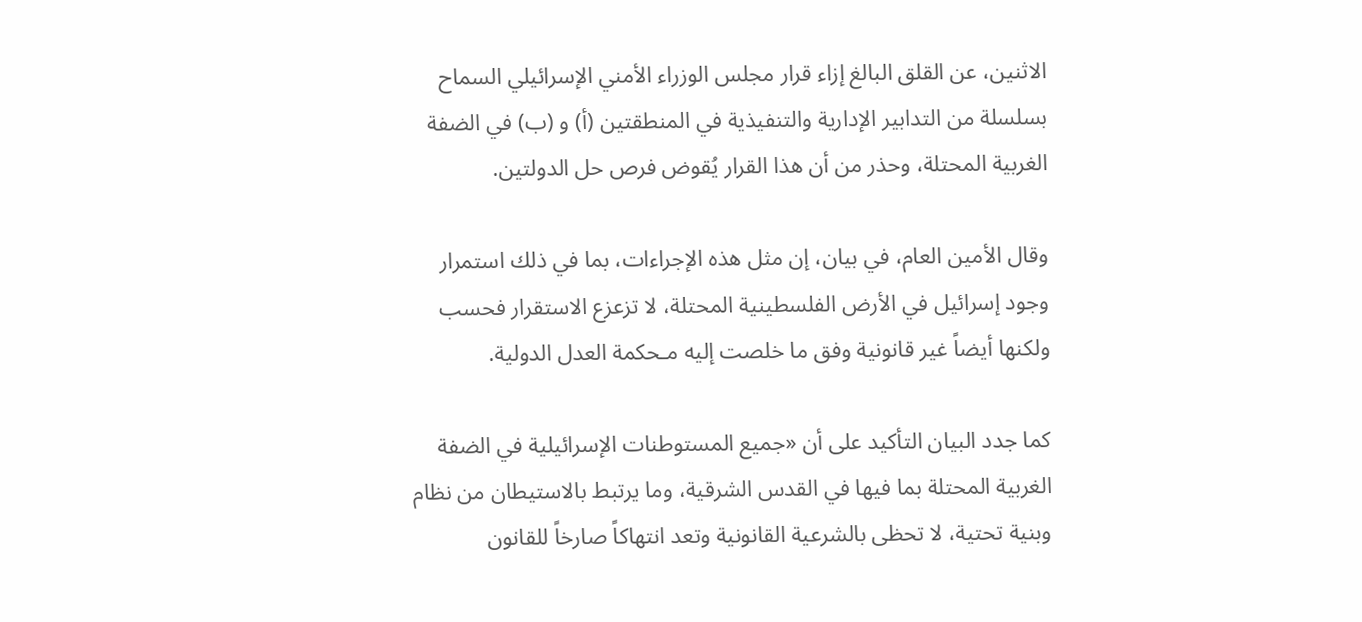الاثنين، عن القلق البالغ إزاء قرار مجلس الوزراء الأمني الإسرائيلي السماح بسلسلة من التدابير الإدارية والتنفيذية في المنطقتين (أ) و (ب) في الضفة الغربية المحتلة، وحذر من أن هذا القرار يُقوض فرص حل الدولتين.

وقال الأمين العام، في بيان، إن مثل هذه الإجراءات، بما في ذلك استمرار وجود إسرائيل في الأرض الفلسطينية المحتلة، لا تزعزع الاستقرار فحسب ولكنها أيضاً غير قانونية وفق ما خلصت إليه مـحكمة العدل الدولية.

كما جدد البيان التأكيد على أن «جميع المستوطنات الإسرائيلية في الضفة الغربية المحتلة بما فيها في القدس الشرقية، وما يرتبط بالاستيطان من نظام وبنية تحتية، لا تحظى بالشرعية القانونية وتعد انتهاكاً صارخاً للقانون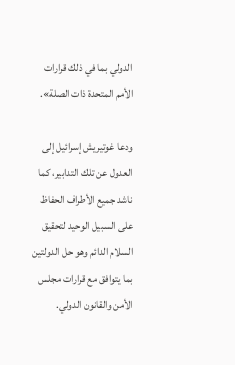الدولي بما في ذلك قرارات الأمم المتحدة ذات الصلة».

ودعا غوتيريش إسرائيل إلى العدول عن تلك التدابير، كما ناشد جميع الأطراف الحفاظ على السبيل الوحيد لتحقيق السلام الدائم وهو حل الدولتين بما يتوافق مع قرارات مجلس الأمن والقانون الدولي.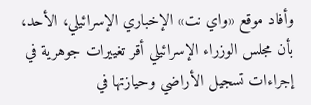وأفاد موقع «واي نت» الإخباري الإسرائيلي، الأحد، بأن مجلس الوزراء الإسرائيلي أقر تغييرات جوهرية في إجراءات تسجيل الأراضي وحيازتها في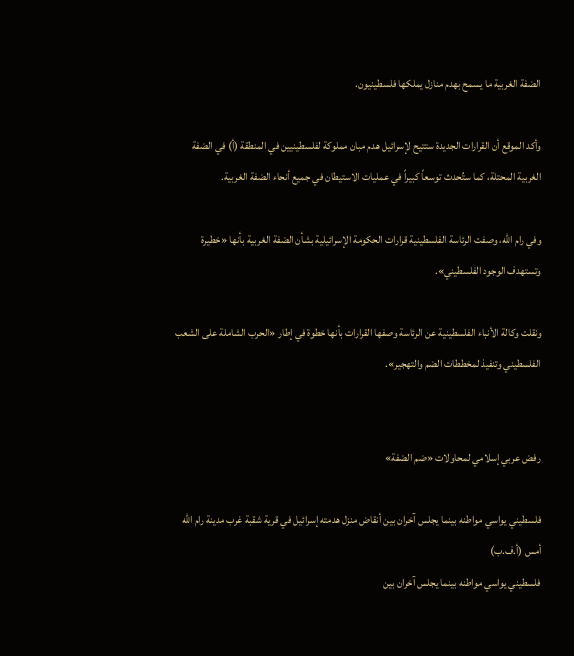الضفة الغربية ما يسمح بهدم منازل يملكها فلسطينيون.

وأكد الموقع أن القرارات الجديدة ستتيح لإسرائيل هدم مبان مملوكة لفلسطينيين في المنطقة (أ) في الضفة الغربية المحتلة، كما ستُحدث توسعاً كبيراً في عمليات الاستيطان في جميع أنحاء الضفة الغربية.

وفي رام الله، وصفت الرئاسة الفلسطينية قرارات الحكومة الإسرائيلية بشأن الضفة الغربية بأنها «خطيرة وتستهدف الوجود الفلسطيني».

ونقلت وكالة الأنباء الفلسطينية عن الرئاسة وصفها القرارات بأنها خطوة في إطار «الحرب الشاملة على الشعب الفلسطيني وتنفيذ لمخططات الضم والتهجير».


رفض عربي إسلامي لمحاولات «ضم الضفة»

فلسطيني يواسي مواطنه بينما يجلس آخران بين أنقاض منزل هدمته إسرائيل في قرية شقبة غرب مدينة رام الله أمس (أ.ف.ب)
فلسطيني يواسي مواطنه بينما يجلس آخران بين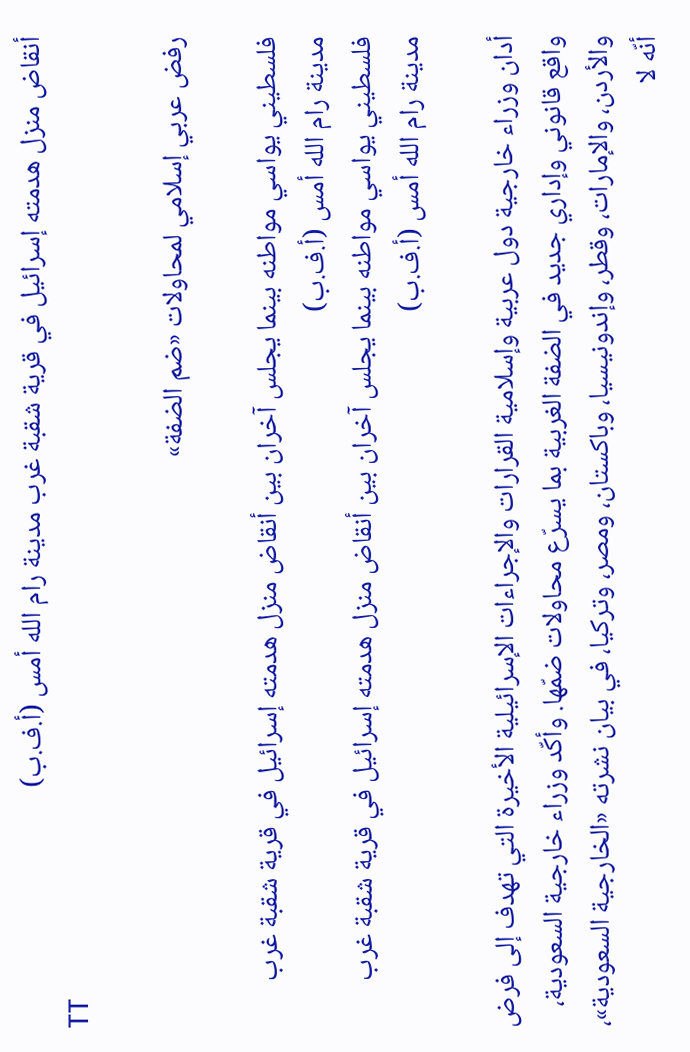أنقاض منزل هدمته إسرائيل في قرية شقبة غرب مدينة رام الله أمس (أ.ف.ب)
TT

رفض عربي إسلامي لمحاولات «ضم الضفة»

فلسطيني يواسي مواطنه بينما يجلس آخران بين أنقاض منزل هدمته إسرائيل في قرية شقبة غرب مدينة رام الله أمس (أ.ف.ب)
فلسطيني يواسي مواطنه بينما يجلس آخران بين أنقاض منزل هدمته إسرائيل في قرية شقبة غرب مدينة رام الله أمس (أ.ف.ب)

أدان وزراء خارجية دول عربية وإسلامية القرارات والإجراءات الإسرائيلية الأخيرة التي تهدف إلى فرض واقع قانوني وإداري جديد في الضفة الغربية بما يسرّع محاولات ضمّها. وأكّد وزراء خارجية السعودية، والأردن، والإمارات، وقطر، وإندونيسيا، وباكستان، ومصر، وتركيا، في بيان نشرته «الخارجية السعودية»، أنّه لا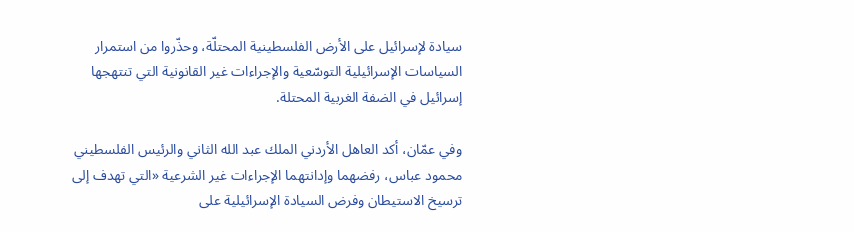سيادة لإسرائيل على الأرض الفلسطينية المحتلّة، وحذّروا من استمرار السياسات الإسرائيلية التوسّعية والإجراءات غير القانونية التي تنتهجها إسرائيل في الضفة الغربية المحتلة.

وفي عمّان، أكد العاهل الأردني الملك عبد الله الثاني والرئيس الفلسطيني محمود عباس، رفضهما وإدانتهما الإجراءات غير الشرعية «التي تهدف إلى ترسيخ الاستيطان وفرض السيادة الإسرائيلية على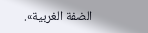الضفة الغربية».